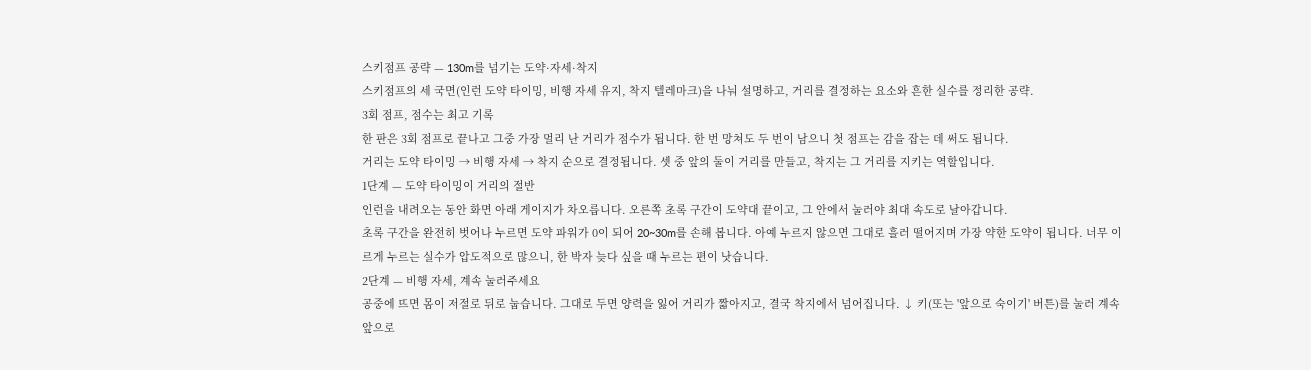스키점프 공략 — 130m를 넘기는 도약·자세·착지
스키점프의 세 국면(인런 도약 타이밍, 비행 자세 유지, 착지 텔레마크)을 나눠 설명하고, 거리를 결정하는 요소와 흔한 실수를 정리한 공략.
3회 점프, 점수는 최고 기록
한 판은 3회 점프로 끝나고 그중 가장 멀리 난 거리가 점수가 됩니다. 한 번 망쳐도 두 번이 남으니 첫 점프는 감을 잡는 데 써도 됩니다.
거리는 도약 타이밍 → 비행 자세 → 착지 순으로 결정됩니다. 셋 중 앞의 둘이 거리를 만들고, 착지는 그 거리를 지키는 역할입니다.
1단계 — 도약 타이밍이 거리의 절반
인런을 내려오는 동안 화면 아래 게이지가 차오릅니다. 오른쪽 초록 구간이 도약대 끝이고, 그 안에서 눌러야 최대 속도로 날아갑니다.
초록 구간을 완전히 벗어나 누르면 도약 파워가 0이 되어 20~30m를 손해 봅니다. 아예 누르지 않으면 그대로 흘러 떨어지며 가장 약한 도약이 됩니다. 너무 이르게 누르는 실수가 압도적으로 많으니, 한 박자 늦다 싶을 때 누르는 편이 낫습니다.
2단계 — 비행 자세, 계속 눌러주세요
공중에 뜨면 몸이 저절로 뒤로 눕습니다. 그대로 두면 양력을 잃어 거리가 짧아지고, 결국 착지에서 넘어집니다. ↓ 키(또는 '앞으로 숙이기' 버튼)를 눌러 계속 앞으로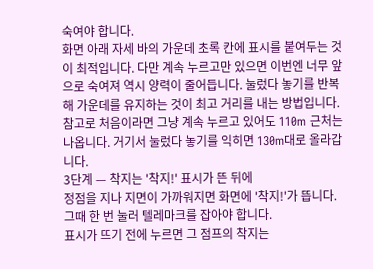숙여야 합니다.
화면 아래 자세 바의 가운데 초록 칸에 표시를 붙여두는 것이 최적입니다. 다만 계속 누르고만 있으면 이번엔 너무 앞으로 숙여져 역시 양력이 줄어듭니다. 눌렀다 놓기를 반복해 가운데를 유지하는 것이 최고 거리를 내는 방법입니다.
참고로 처음이라면 그냥 계속 누르고 있어도 110m 근처는 나옵니다. 거기서 눌렀다 놓기를 익히면 130m대로 올라갑니다.
3단계 — 착지는 '착지!' 표시가 뜬 뒤에
정점을 지나 지면이 가까워지면 화면에 '착지!'가 뜹니다. 그때 한 번 눌러 텔레마크를 잡아야 합니다.
표시가 뜨기 전에 누르면 그 점프의 착지는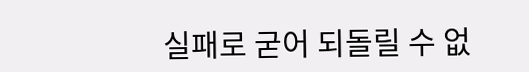실패로 굳어 되돌릴 수 없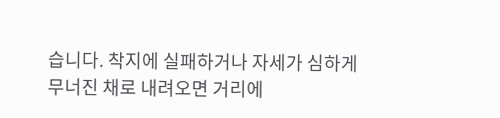습니다. 착지에 실패하거나 자세가 심하게 무너진 채로 내려오면 거리에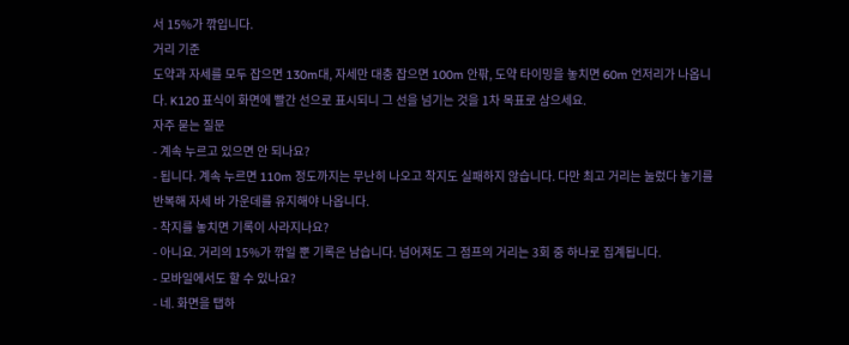서 15%가 깎입니다.
거리 기준
도약과 자세를 모두 잡으면 130m대, 자세만 대충 잡으면 100m 안팎, 도약 타이밍을 놓치면 60m 언저리가 나옵니다. K120 표식이 화면에 빨간 선으로 표시되니 그 선을 넘기는 것을 1차 목표로 삼으세요.
자주 묻는 질문
- 계속 누르고 있으면 안 되나요?
- 됩니다. 계속 누르면 110m 정도까지는 무난히 나오고 착지도 실패하지 않습니다. 다만 최고 거리는 눌렀다 놓기를 반복해 자세 바 가운데를 유지해야 나옵니다.
- 착지를 놓치면 기록이 사라지나요?
- 아니요. 거리의 15%가 깎일 뿐 기록은 남습니다. 넘어져도 그 점프의 거리는 3회 중 하나로 집계됩니다.
- 모바일에서도 할 수 있나요?
- 네. 화면을 탭하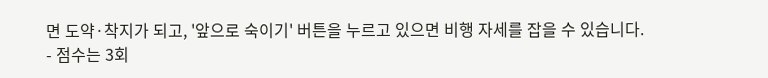면 도약·착지가 되고, '앞으로 숙이기' 버튼을 누르고 있으면 비행 자세를 잡을 수 있습니다.
- 점수는 3회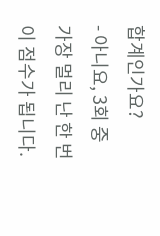합계인가요?
- 아니요, 3회 중 가장 멀리 난 한 번이 점수가 됩니다.